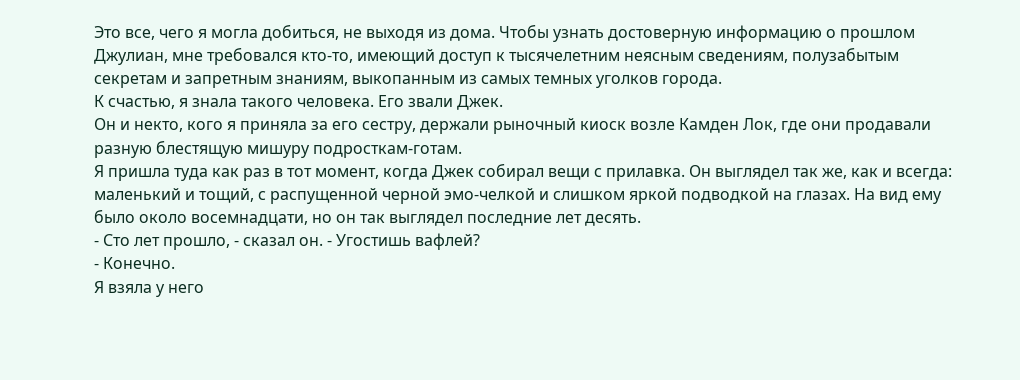Это все, чего я могла добиться, не выходя из дома. Чтобы узнать достоверную информацию о прошлом Джулиан, мне требовался кто-то, имеющий доступ к тысячелетним неясным сведениям, полузабытым секретам и запретным знаниям, выкопанным из самых темных уголков города.
К счастью, я знала такого человека. Его звали Джек.
Он и некто, кого я приняла за его сестру, держали рыночный киоск возле Камден Лок, где они продавали разную блестящую мишуру подросткам-готам.
Я пришла туда как раз в тот момент, когда Джек собирал вещи с прилавка. Он выглядел так же, как и всегда: маленький и тощий, с распущенной черной эмо-челкой и слишком яркой подводкой на глазах. На вид ему было около восемнадцати, но он так выглядел последние лет десять.
- Сто лет прошло, - сказал он. - Угостишь вафлей?
- Конечно.
Я взяла у него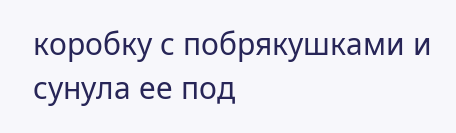коробку с побрякушками и сунула ее под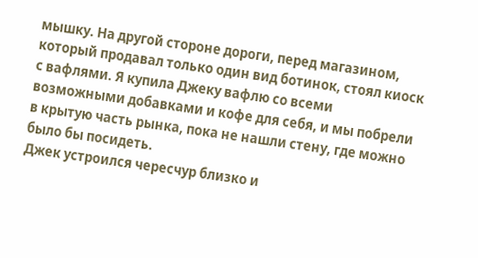мышку. На другой стороне дороги, перед магазином, который продавал только один вид ботинок, стоял киоск с вафлями. Я купила Джеку вафлю со всеми возможными добавками и кофе для себя, и мы побрели в крытую часть рынка, пока не нашли стену, где можно было бы посидеть.
Джек устроился чересчур близко и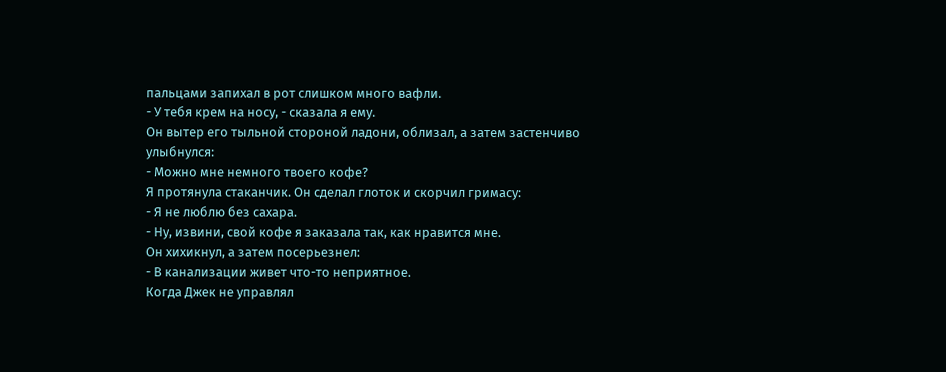пальцами запихал в рот слишком много вафли.
- У тебя крем на носу, - сказала я ему.
Он вытер его тыльной стороной ладони, облизал, а затем застенчиво улыбнулся:
- Можно мне немного твоего кофе?
Я протянула стаканчик. Он сделал глоток и скорчил гримасу:
- Я не люблю без сахара.
- Ну, извини, свой кофе я заказала так, как нравится мне.
Он хихикнул, а затем посерьезнел:
- В канализации живет что-то неприятное.
Когда Джек не управлял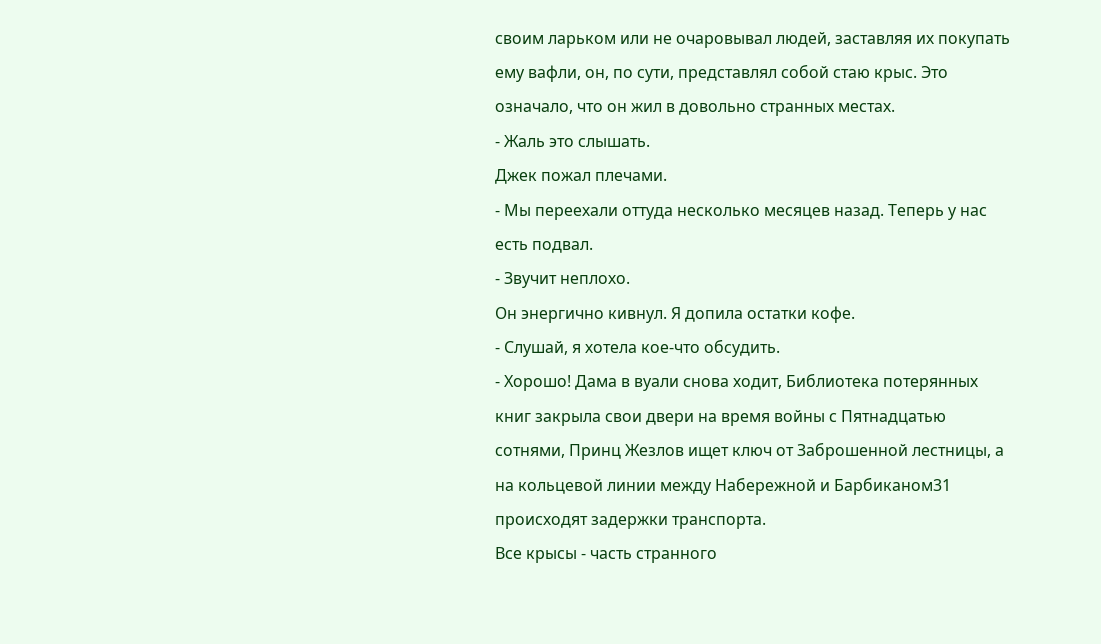своим ларьком или не очаровывал людей, заставляя их покупать ему вафли, он, по сути, представлял собой стаю крыс. Это означало, что он жил в довольно странных местах.
- Жаль это слышать.
Джек пожал плечами.
- Мы переехали оттуда несколько месяцев назад. Теперь у нас есть подвал.
- Звучит неплохо.
Он энергично кивнул. Я допила остатки кофе.
- Слушай, я хотела кое-что обсудить.
- Хорошо! Дама в вуали снова ходит, Библиотека потерянных книг закрыла свои двери на время войны с Пятнадцатью сотнями, Принц Жезлов ищет ключ от Заброшенной лестницы, а на кольцевой линии между Набережной и Барбиканом31 происходят задержки транспорта.
Все крысы - часть странного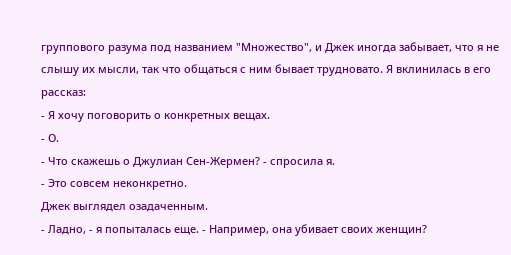группового разума под названием "Множество", и Джек иногда забывает, что я не слышу их мысли, так что общаться с ним бывает трудновато. Я вклинилась в его рассказ:
- Я хочу поговорить о конкретных вещах.
- О.
- Что скажешь о Джулиан Сен-Жермен? - спросила я.
- Это совсем неконкретно.
Джек выглядел озадаченным.
- Ладно, - я попыталась еще. - Например, она убивает своих женщин?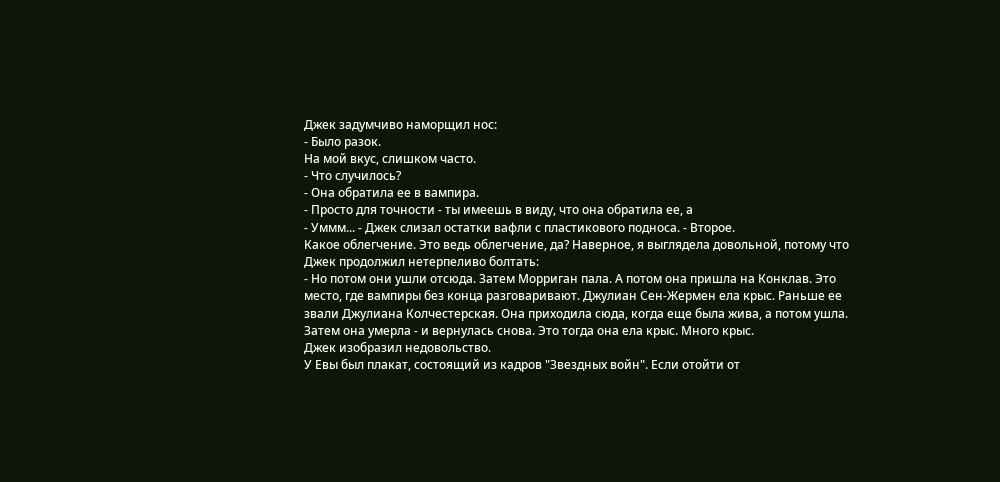Джек задумчиво наморщил нос:
- Было разок.
На мой вкус, слишком часто.
- Что случилось?
- Она обратила ее в вампира.
- Просто для точности - ты имеешь в виду, что она обратила ее, а
- Уммм... - Джек слизал остатки вафли с пластикового подноса. - Второе.
Какое облегчение. Это ведь облегчение, да? Наверное, я выглядела довольной, потому что Джек продолжил нетерпеливо болтать:
- Но потом они ушли отсюда. Затем Морриган пала. А потом она пришла на Конклав. Это место, где вампиры без конца разговаривают. Джулиан Сен-Жермен ела крыс. Раньше ее звали Джулиана Колчестерская. Она приходила сюда, когда еще была жива, а потом ушла. Затем она умерла - и вернулась снова. Это тогда она ела крыс. Много крыс.
Джек изобразил недовольство.
У Евы был плакат, состоящий из кадров "Звездных войн". Если отойти от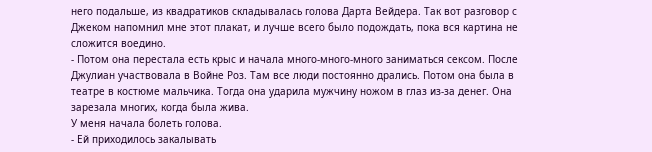него подальше, из квадратиков складывалась голова Дарта Вейдера. Так вот разговор с Джеком напомнил мне этот плакат, и лучше всего было подождать, пока вся картина не сложится воедино.
- Потом она перестала есть крыс и начала много-много-много заниматься сексом. После Джулиан участвовала в Войне Роз. Там все люди постоянно дрались. Потом она была в театре в костюме мальчика. Тогда она ударила мужчину ножом в глаз из-за денег. Она зарезала многих, когда была жива.
У меня начала болеть голова.
- Ей приходилось закалывать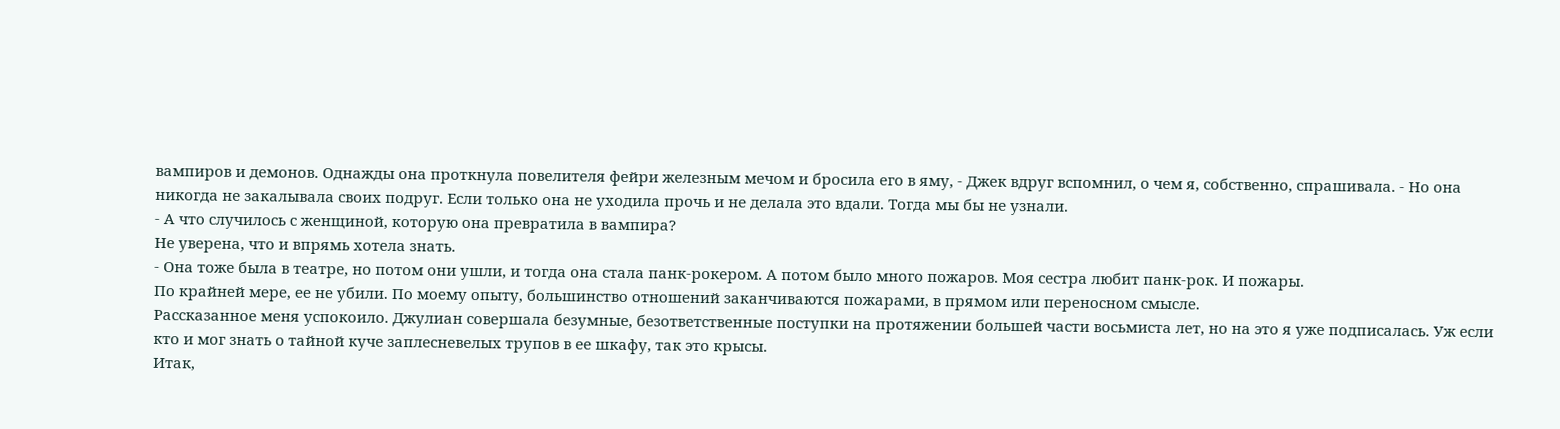вампиров и демонов. Однажды она проткнула повелителя фейри железным мечом и бросила его в яму, - Джек вдруг вспомнил, о чем я, собственно, спрашивала. - Но она никогда не закалывала своих подруг. Если только она не уходила прочь и не делала это вдали. Тогда мы бы не узнали.
- А что случилось с женщиной, которую она превратила в вампира?
Не уверена, что и впрямь хотела знать.
- Она тоже была в театре, но потом они ушли, и тогда она стала панк-рокером. А потом было много пожаров. Моя сестра любит панк-рок. И пожары.
По крайней мере, ее не убили. По моему опыту, большинство отношений заканчиваются пожарами, в прямом или переносном смысле.
Рассказанное меня успокоило. Джулиан совершала безумные, безответственные поступки на протяжении большей части восьмиста лет, но на это я уже подписалась. Уж если кто и мог знать о тайной куче заплесневелых трупов в ее шкафу, так это крысы.
Итак,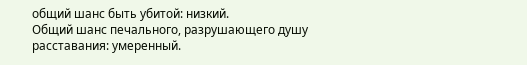общий шанс быть убитой: низкий.
Общий шанс печального, разрушающего душу расставания: умеренный.